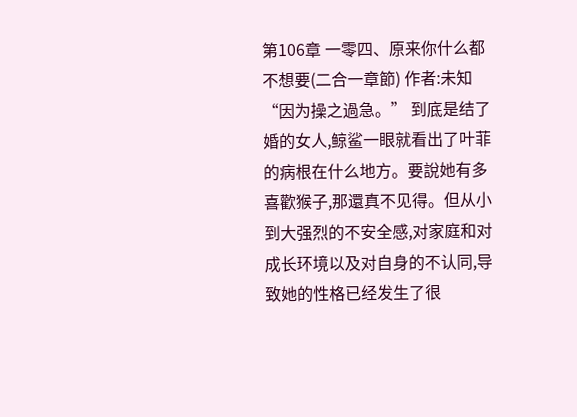第106章 一零四、原来你什么都不想要(二合一章節) 作者:未知 “因为操之過急。” 到底是结了婚的女人,鲸鲨一眼就看出了叶菲的病根在什么地方。要說她有多喜歡猴子,那還真不见得。但从小到大强烈的不安全感,对家庭和对成长环境以及对自身的不认同,导致她的性格已经发生了很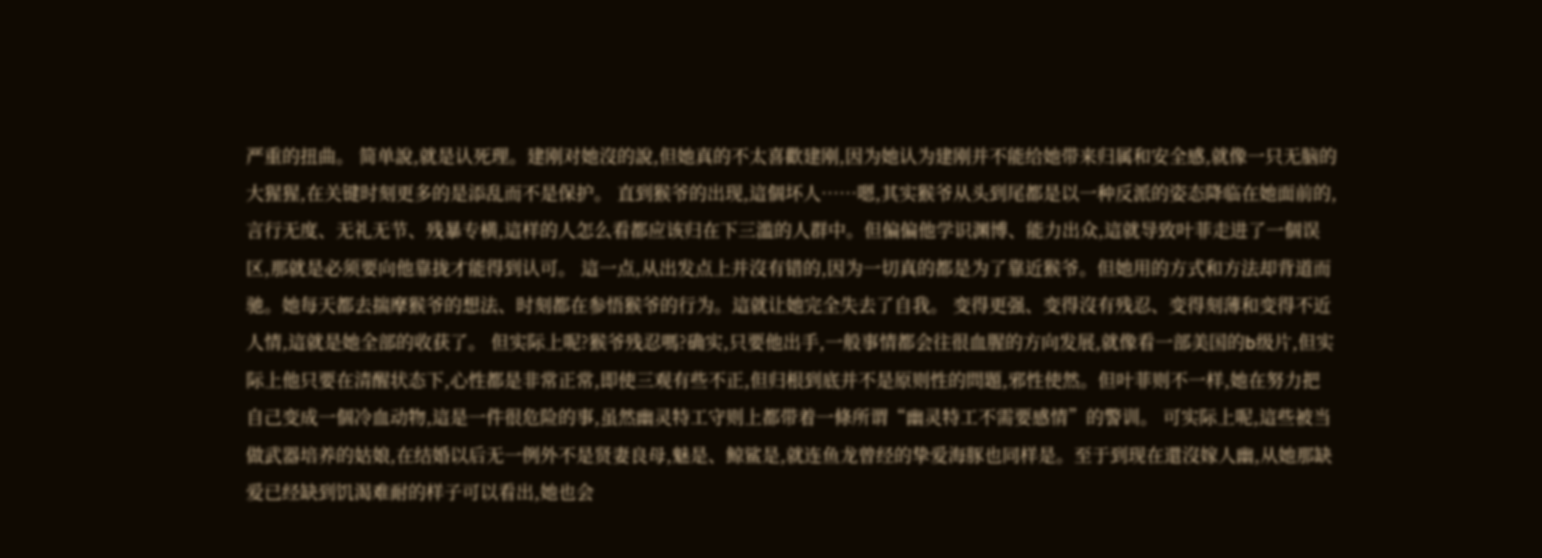严重的扭曲。 简单說,就是认死理。建刚对她沒的說,但她真的不太喜歡建刚,因为她认为建刚并不能给她带来归属和安全感,就像一只无脑的大猩猩,在关键时刻更多的是添乱而不是保护。 直到猴爷的出现,這個坏人……嗯,其实猴爷从头到尾都是以一种反派的姿态降临在她面前的,言行无度、无礼无节、残暴专横,這样的人怎么看都应该归在下三滥的人群中。但偏偏他学识渊博、能力出众,這就导致叶菲走进了一個误区,那就是必须要向他靠拢才能得到认可。 這一点,从出发点上并沒有错的,因为一切真的都是为了靠近猴爷。但她用的方式和方法却背道而驰。她每天都去揣摩猴爷的想法、时刻都在参悟猴爷的行为。這就让她完全失去了自我。 变得更强、变得沒有残忍、变得刻薄和变得不近人情,這就是她全部的收获了。 但实际上呢?猴爷残忍嗎?确实,只要他出手,一般事情都会往很血腥的方向发展,就像看一部美国的b级片,但实际上他只要在清醒状态下,心性都是非常正常,即使三观有些不正,但归根到底并不是原则性的問題,邪性使然。但叶菲则不一样,她在努力把自己变成一個冷血动物,這是一件很危险的事,虽然幽灵特工守则上都带着一條所谓“幽灵特工不需要感情”的警训。 可实际上呢,這些被当做武器培养的姑娘,在结婚以后无一例外不是贤妻良母,魅是、鲸鲨是,就连鱼龙曾经的挚爱海豚也同样是。至于到现在還沒嫁人幽,从她那缺爱已经缺到饥渴难耐的样子可以看出,她也会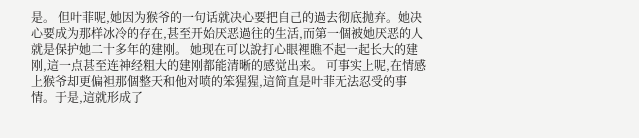是。 但叶菲呢,她因为猴爷的一句话就决心要把自己的過去彻底抛弃。她决心要成为那样冰冷的存在,甚至开始厌恶過往的生活,而第一個被她厌恶的人就是保护她二十多年的建刚。 她现在可以說打心眼裡瞧不起一起长大的建刚,這一点甚至连神经粗大的建刚都能清晰的感觉出来。 可事实上呢,在情感上猴爷却更偏袒那個整天和他对喷的笨猩猩,這简直是叶菲无法忍受的事情。于是,這就形成了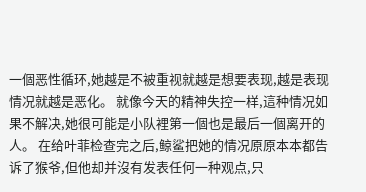一個恶性循环,她越是不被重视就越是想要表现,越是表现情况就越是恶化。 就像今天的精神失控一样,這种情况如果不解决,她很可能是小队裡第一個也是最后一個离开的人。 在给叶菲检查完之后,鲸鲨把她的情况原原本本都告诉了猴爷,但他却并沒有发表任何一种观点,只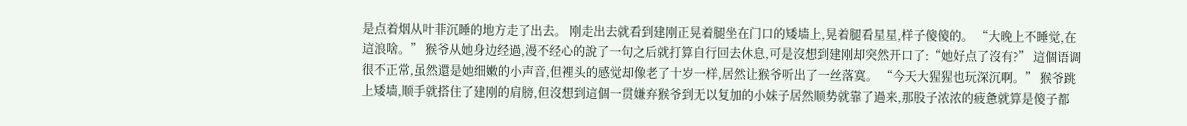是点着烟从叶菲沉睡的地方走了出去。 刚走出去就看到建刚正晃着腿坐在门口的矮墙上,晃着腿看星星,样子傻傻的。 “大晚上不睡觉,在這浪啥。” 猴爷从她身边经過,漫不经心的說了一句之后就打算自行回去休息,可是沒想到建刚却突然开口了:“她好点了沒有?” 這個语调很不正常,虽然還是她细嫩的小声音,但裡头的感觉却像老了十岁一样,居然让猴爷听出了一丝落寞。 “今天大猩猩也玩深沉啊。” 猴爷跳上矮墙,顺手就搭住了建刚的肩膀,但沒想到這個一贯嫌弃猴爷到无以复加的小妹子居然顺势就靠了過来,那股子浓浓的疲惫就算是傻子都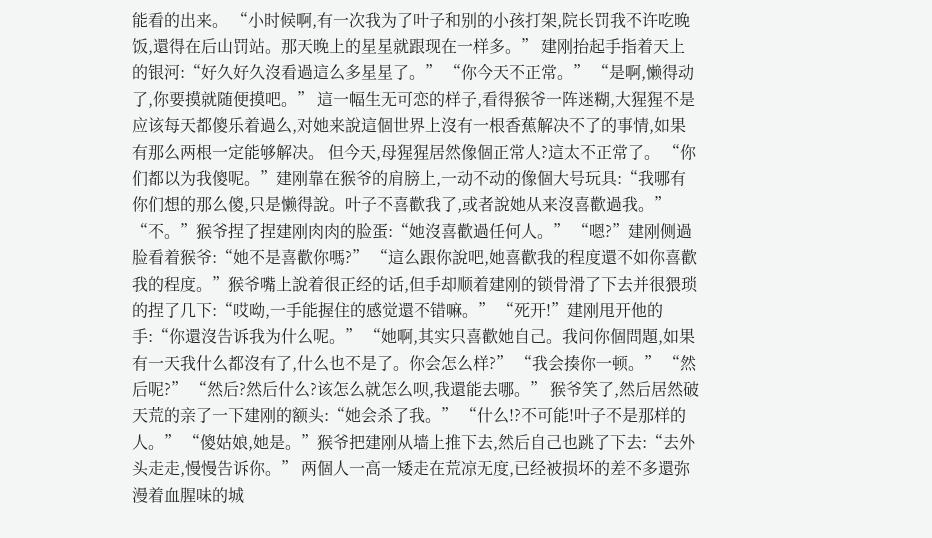能看的出来。 “小时候啊,有一次我为了叶子和别的小孩打架,院长罚我不许吃晚饭,還得在后山罚站。那天晚上的星星就跟现在一样多。” 建刚抬起手指着天上的银河:“好久好久沒看過這么多星星了。” “你今天不正常。” “是啊,懒得动了,你要摸就随便摸吧。” 這一幅生无可恋的样子,看得猴爷一阵迷糊,大猩猩不是应该每天都傻乐着過么,对她来說這個世界上沒有一根香蕉解决不了的事情,如果有那么两根一定能够解决。 但今天,母猩猩居然像個正常人?這太不正常了。 “你们都以为我傻呢。”建刚靠在猴爷的肩膀上,一动不动的像個大号玩具:“我哪有你们想的那么傻,只是懒得說。叶子不喜歡我了,或者說她从来沒喜歡過我。” “不。”猴爷捏了捏建刚肉肉的脸蛋:“她沒喜歡過任何人。” “嗯?”建刚侧過脸看着猴爷:“她不是喜歡你嗎?” “這么跟你說吧,她喜歡我的程度還不如你喜歡我的程度。”猴爷嘴上說着很正经的话,但手却顺着建刚的锁骨滑了下去并很猥琐的捏了几下:“哎呦,一手能握住的感觉還不错嘛。” “死开!”建刚甩开他的手:“你還沒告诉我为什么呢。” “她啊,其实只喜歡她自己。我问你個問題,如果有一天我什么都沒有了,什么也不是了。你会怎么样?” “我会揍你一顿。” “然后呢?” “然后?然后什么?该怎么就怎么呗,我還能去哪。” 猴爷笑了,然后居然破天荒的亲了一下建刚的额头:“她会杀了我。” “什么!?不可能!叶子不是那样的人。” “傻姑娘,她是。”猴爷把建刚从墙上推下去,然后自己也跳了下去:“去外头走走,慢慢告诉你。” 两個人一高一矮走在荒凉无度,已经被损坏的差不多還弥漫着血腥味的城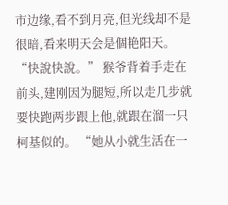市边缘,看不到月亮,但光线却不是很暗,看来明天会是個艳阳天。 “快說快說。” 猴爷背着手走在前头,建刚因为腿短,所以走几步就要快跑两步跟上他,就跟在溜一只柯基似的。 “她从小就生活在一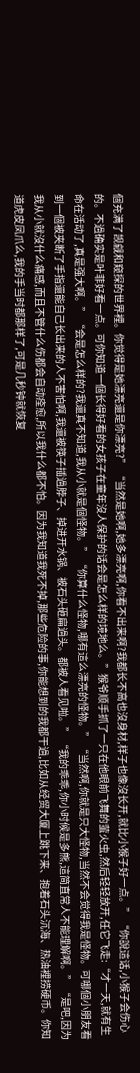個充满了觊觎和窥探的世界裡。你觉得是她漂亮還是你漂亮?” “当然是她啊,她多漂亮啊,你看不出来啊?我都长不高也沒身材,样子也像沒长开,就比小猴子好一点。” “你說這话,小猴子会伤心的。不過确实是叶菲好看一点。可你知道一個长得好看的女孩子在童年沒人保护的话会是怎么样的境地么。”猴爷顺手抓了一只在他眼前飞舞的萤火虫,然后轻轻放开,任它飞走:“才一天,就有生命在活动了,真是强大啊。” “会是怎么样的?我還真不知道,我从小就是個怪物。” “你算什么怪物,哪有這么漂亮的怪物。” “当然啊,你就是只大怪物,当然不会觉得我是怪物。可哪個小朋友看到一個被夹断了手指還能自己长出来的人不害怕啊,我還被筷子插過脖子、掉进开水锅、被石头砸扁過头。都被人看见啦。” “我的乖乖,你小时候是多熊,這简直常人不能理解啊。” “是吧,因为我从小就沒什么痛感,而且不管什么伤都会自动痊愈,所以我什么都不怕。因为我知道我死不掉,那些危险的事,你能想到的我都干過,比如从经贸大厦上跳下来、抱着石头沉海、热油裡捞硬币。你知道虎皮凤爪么,我的手当时都那样了,可是几秒钟就恢复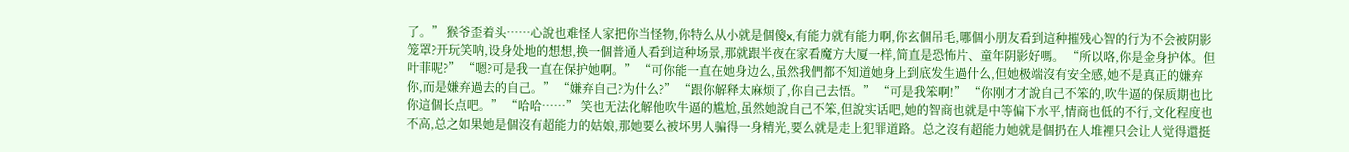了。” 猴爷歪着头……心說也难怪人家把你当怪物,你特么从小就是個傻x,有能力就有能力啊,你玄個吊毛,哪個小朋友看到這种摧残心智的行为不会被阴影笼罩?开玩笑呐,设身处地的想想,换一個普通人看到這种场景,那就跟半夜在家看魔方大厦一样,简直是恐怖片、童年阴影好嗎。 “所以咯,你是金身护体。但叶菲呢?” “嗯?可是我一直在保护她啊。” “可你能一直在她身边么,虽然我們都不知道她身上到底发生過什么,但她极端沒有安全感,她不是真正的嫌弃你,而是嫌弃過去的自己。” “嫌弃自己?为什么?” “跟你解释太麻烦了,你自己去悟。” “可是我笨啊!” “你刚才才說自己不笨的,吹牛逼的保质期也比你這個长点吧。” “哈哈……” 笑也无法化解他吹牛逼的尴尬,虽然她說自己不笨,但說实话吧,她的智商也就是中等偏下水平,情商也低的不行,文化程度也不高,总之如果她是個沒有超能力的姑娘,那她要么被坏男人骗得一身精光,要么就是走上犯罪道路。总之沒有超能力她就是個扔在人堆裡只会让人觉得還挺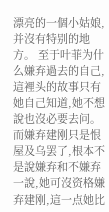漂亮的一個小姑娘,并沒有特别的地方。 至于叶菲为什么嫌弃過去的自己,這裡头的故事只有她自己知道,她不想說也沒必要去问。而嫌弃建刚只是恨屋及乌罢了,根本不是說嫌弃和不嫌弃一說,她可沒资格嫌弃建刚,這一点她比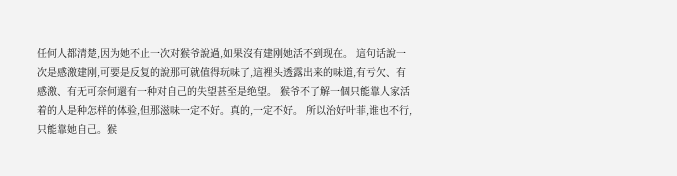任何人都清楚,因为她不止一次对猴爷說過,如果沒有建刚她活不到现在。 這句话說一次是感激建刚,可要是反复的說那可就值得玩味了,這裡头透露出来的味道,有亏欠、有感激、有无可奈何還有一种对自己的失望甚至是绝望。 猴爷不了解一個只能靠人家活着的人是种怎样的体验,但那滋味一定不好。真的,一定不好。 所以治好叶菲,谁也不行,只能靠她自己。猴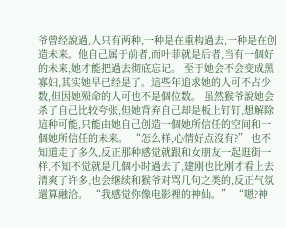爷曾经說過,人只有两种,一种是在重构過去,一种是在创造未来。他自己属于前者,而叶菲就是后者,当有一個好的未来,她才能把過去彻底忘记。 至于她会不会变成黑寡妇,其实她早已经是了。這些年追求她的人可不占少数,但因她殒命的人可也不是個位数。 虽然猴爷說她会杀了自己比较夸张,但她背弃自己却是板上钉钉,想解除這种可能,只能由她自己创造一個她所信任的空间和一個她所信任的未来。 “怎么样,心情好点沒有?” 也不知道走了多久,反正那种感觉就跟和女朋友一起逛街一样,不知不觉就是几個小时過去了,建刚也比刚才看上去清爽了许多,也会继续和猴爷对骂几句之类的,反正气氛還算融洽。 “我感觉你像电影裡的神仙。” “嗯?神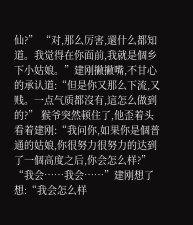仙?” “对,那么厉害,還什么都知道。我觉得在你面前,我就是個乡下小姑娘。”建刚撇撇嘴,不甘心的承认道:“但是你又那么下流,又贱。一点气质都沒有,這怎么做到的?” 猴爷突然顿住了,他歪着头看着建刚:“我问你,如果你是個普通的姑娘,你很努力很努力的达到了一個高度之后,你会怎么样?” “我会……我会……”建刚想了想:“我会怎么样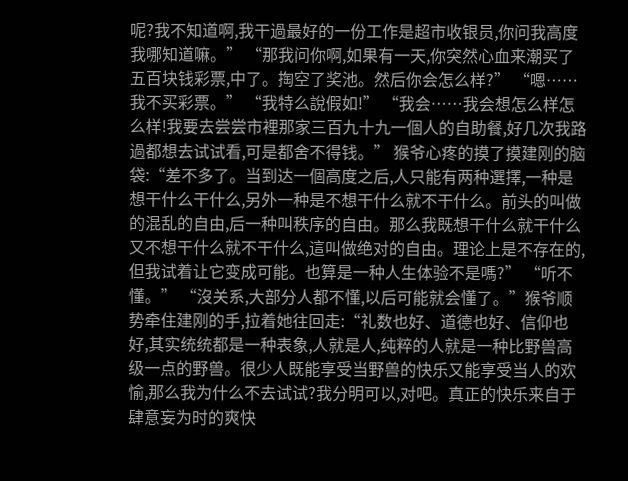呢?我不知道啊,我干過最好的一份工作是超市收银员,你问我高度我哪知道嘛。” “那我问你啊,如果有一天,你突然心血来潮买了五百块钱彩票,中了。掏空了奖池。然后你会怎么样?” “嗯……我不买彩票。” “我特么說假如!” “我会……我会想怎么样怎么样!我要去尝尝市裡那家三百九十九一個人的自助餐,好几次我路過都想去试试看,可是都舍不得钱。” 猴爷心疼的摸了摸建刚的脑袋:“差不多了。当到达一個高度之后,人只能有两种選擇,一种是想干什么干什么,另外一种是不想干什么就不干什么。前头的叫做的混乱的自由,后一种叫秩序的自由。那么我既想干什么就干什么又不想干什么就不干什么,這叫做绝对的自由。理论上是不存在的,但我试着让它变成可能。也算是一种人生体验不是嗎?” “听不懂。” “沒关系,大部分人都不懂,以后可能就会懂了。”猴爷顺势牵住建刚的手,拉着她往回走:“礼数也好、道德也好、信仰也好,其实统统都是一种表象,人就是人,纯粹的人就是一种比野兽高级一点的野兽。很少人既能享受当野兽的快乐又能享受当人的欢愉,那么我为什么不去试试?我分明可以,对吧。真正的快乐来自于肆意妄为时的爽快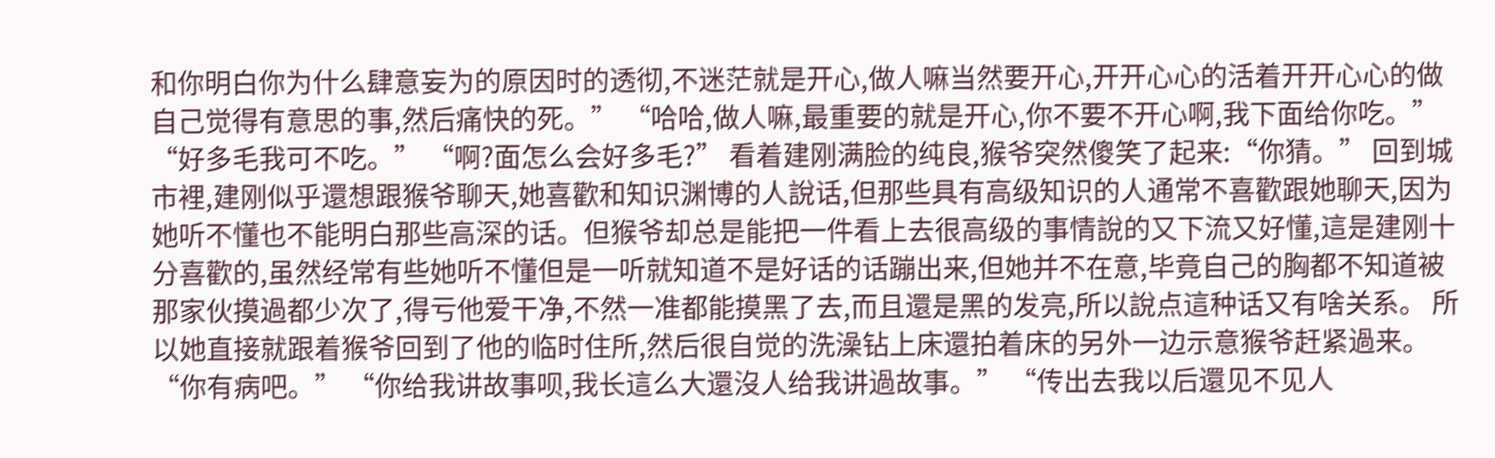和你明白你为什么肆意妄为的原因时的透彻,不迷茫就是开心,做人嘛当然要开心,开开心心的活着开开心心的做自己觉得有意思的事,然后痛快的死。” “哈哈,做人嘛,最重要的就是开心,你不要不开心啊,我下面给你吃。” “好多毛我可不吃。” “啊?面怎么会好多毛?” 看着建刚满脸的纯良,猴爷突然傻笑了起来:“你猜。” 回到城市裡,建刚似乎還想跟猴爷聊天,她喜歡和知识渊博的人說话,但那些具有高级知识的人通常不喜歡跟她聊天,因为她听不懂也不能明白那些高深的话。但猴爷却总是能把一件看上去很高级的事情說的又下流又好懂,這是建刚十分喜歡的,虽然经常有些她听不懂但是一听就知道不是好话的话蹦出来,但她并不在意,毕竟自己的胸都不知道被那家伙摸過都少次了,得亏他爱干净,不然一准都能摸黑了去,而且還是黑的发亮,所以說点這种话又有啥关系。 所以她直接就跟着猴爷回到了他的临时住所,然后很自觉的洗澡钻上床還拍着床的另外一边示意猴爷赶紧過来。 “你有病吧。” “你给我讲故事呗,我长這么大還沒人给我讲過故事。” “传出去我以后還见不见人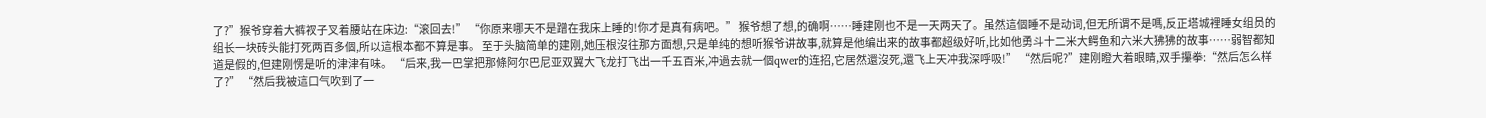了?”猴爷穿着大裤衩子叉着腰站在床边:“滚回去!” “你原来哪天不是蹭在我床上睡的!你才是真有病吧。” 猴爷想了想,的确啊……睡建刚也不是一天两天了。虽然這個睡不是动词,但无所谓不是嗎,反正塔城裡睡女组员的组长一块砖头能打死两百多個,所以這根本都不算是事。 至于头脑简单的建刚,她压根沒往那方面想,只是单纯的想听猴爷讲故事,就算是他编出来的故事都超级好听,比如他勇斗十二米大鳄鱼和六米大狒狒的故事……弱智都知道是假的,但建刚愣是听的津津有味。 “后来,我一巴掌把那條阿尔巴尼亚双翼大飞龙打飞出一千五百米,冲過去就一個qwer的连招,它居然還沒死,還飞上天冲我深呼吸!” “然后呢?”建刚瞪大着眼睛,双手攥拳:“然后怎么样了?” “然后我被這口气吹到了一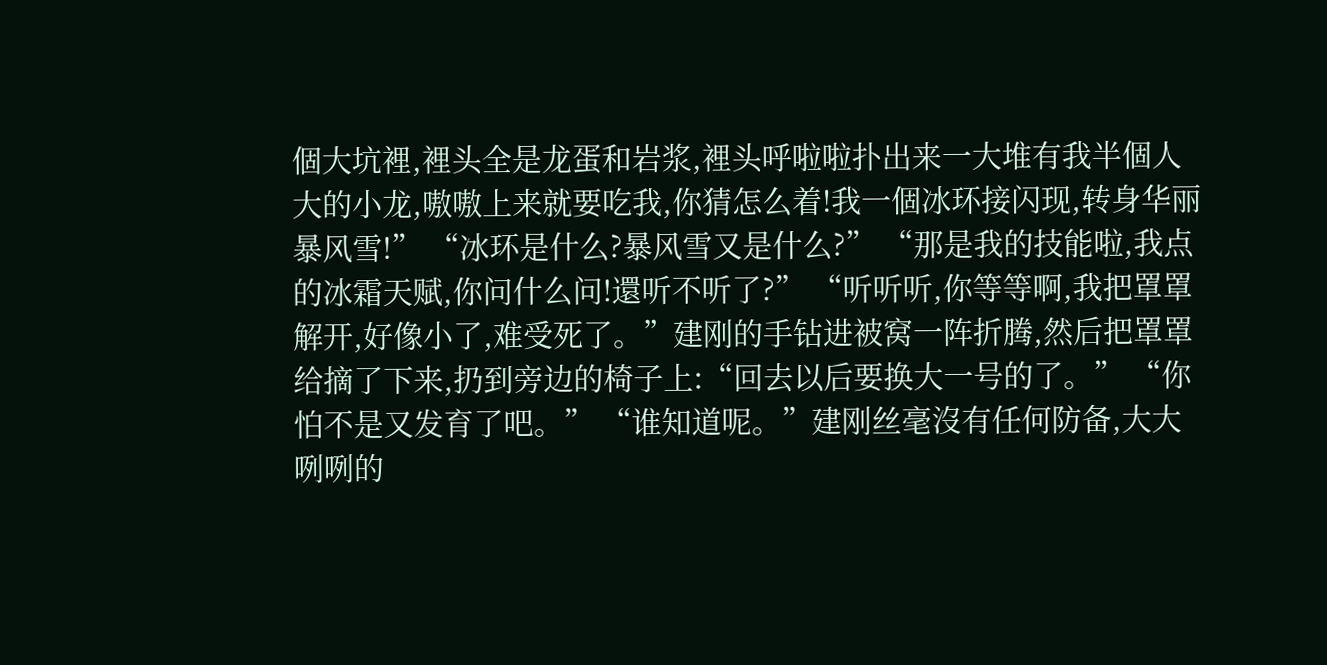個大坑裡,裡头全是龙蛋和岩浆,裡头呼啦啦扑出来一大堆有我半個人大的小龙,嗷嗷上来就要吃我,你猜怎么着!我一個冰环接闪现,转身华丽暴风雪!” “冰环是什么?暴风雪又是什么?” “那是我的技能啦,我点的冰霜天赋,你问什么问!還听不听了?” “听听听,你等等啊,我把罩罩解开,好像小了,难受死了。”建刚的手钻进被窝一阵折腾,然后把罩罩给摘了下来,扔到旁边的椅子上:“回去以后要换大一号的了。” “你怕不是又发育了吧。” “谁知道呢。”建刚丝毫沒有任何防备,大大咧咧的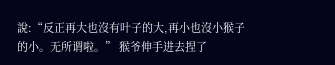說:“反正再大也沒有叶子的大,再小也沒小猴子的小。无所谓啦。” 猴爷伸手进去捏了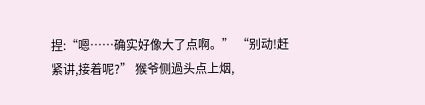捏:“嗯……确实好像大了点啊。” “别动!赶紧讲,接着呢?” 猴爷侧過头点上烟,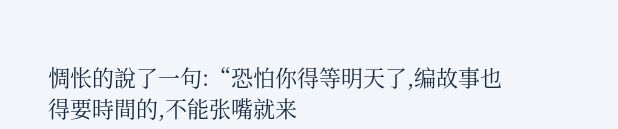惆怅的說了一句:“恐怕你得等明天了,编故事也得要時間的,不能张嘴就来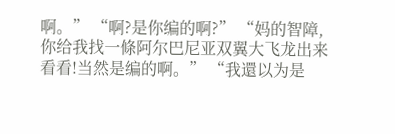啊。” “啊?是你编的啊?” “妈的智障,你给我找一條阿尔巴尼亚双翼大飞龙出来看看!当然是编的啊。” “我還以为是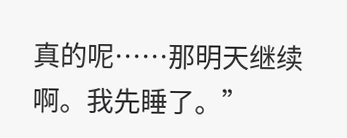真的呢……那明天继续啊。我先睡了。”